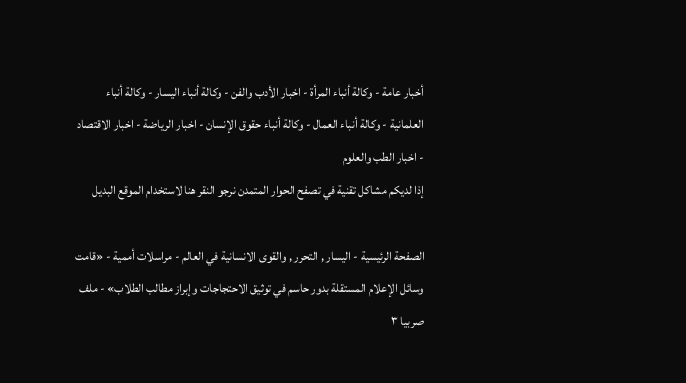أخبار عامة - وكالة أنباء المرأة - اخبار الأدب والفن - وكالة أنباء اليسار - وكالة أنباء العلمانية - وكالة أنباء العمال - وكالة أنباء حقوق الإنسان - اخبار الرياضة - اخبار الاقتصاد - اخبار الطب والعلوم
إذا لديكم مشاكل تقنية في تصفح الحوار المتمدن نرجو النقر هنا لاستخدام الموقع البديل

الصفحة الرئيسية - اليسار , التحرر , والقوى الانسانية في العالم - مراسلات أممية - «قامت وسائل الإعلام المستقلة بدور حاسم في توثيق الاحتجاجات وإبراز مطالب الطلاب» - ملف صربيا ٣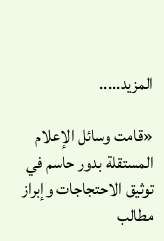المزيد.....

«قامت وسائل الإعلام المستقلة بدور حاسم في توثيق الاحتجاجات وإبراز مطالب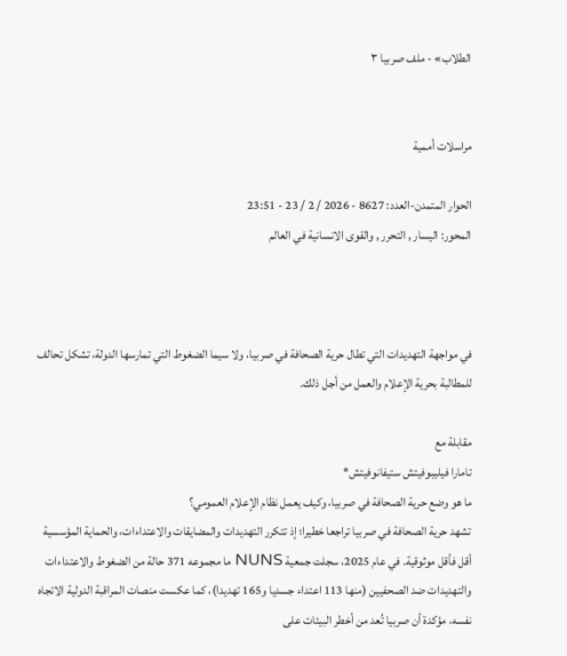الطلاب» - ملف صربيا ٣


مراسلات أممية

الحوار المتمدن-العدد: 8627 - 2026 / 2 / 23 - 23:51
المحور: اليسار , التحرر , والقوى الانسانية في العالم



في مواجهة التهديدات التي تطال حرية الصحافة في صربيا، ولا سيما الضغوط التي تمارسها الدولة، تشكل تحالف للمطالبة بحرية الإعلام والعمل من أجل ذلك.

مقابلة مع
تامارا فيليبوفيتش ستيفانوفيتش*
ما هو وضع حرية الصحافة في صربيا، وكيف يعمل نظام الإعلام العمومي؟
تشهد حرية الصحافة في صربيا تراجعا خطيرا؛ إذ تتكرر التهديدات والمضايقات والاعتداءات، والحماية المؤسسية أقل فأقل موثوقية. في عام 2025، سجلت جمعية NUNS ما مجموعه 371 حالة من الضغوط والاعتداءات والتهديدات ضد الصحفيين (منها 113 اعتداء جسديا و165 تهديدا)، كما عكست منصات المراقبة الدولية الاتجاه نفسه، مؤكدة أن صربيا تُعد من أخطر البيئات على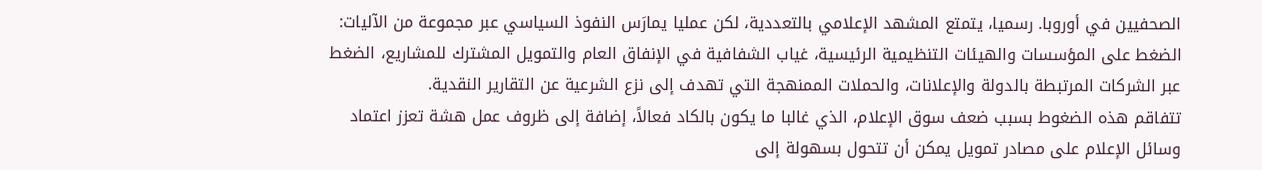الصحفيين في أوروبا. رسميا، يتمتع المشهد الإعلامي بالتعددية، لكن عمليا يمارَس النفوذ السياسي عبر مجموعة من الآليات: الضغط على المؤسسات والهيئات التنظيمية الرئيسية، غياب الشفافية في الإنفاق العام والتمويل المشترك للمشاريع، الضغط عبر الشركات المرتبطة بالدولة والإعلانات، والحملات الممنهجة التي تهدف إلى نزع الشرعية عن التقارير النقدية.
تتفاقم هذه الضغوط بسبب ضعف سوق الإعلام، الذي غالبا ما يكون بالكاد فعالاً، إضافة إلى ظروف عمل هشة تعزز اعتماد وسائل الإعلام على مصادر تمويل يمكن أن تتحول بسهولة إلى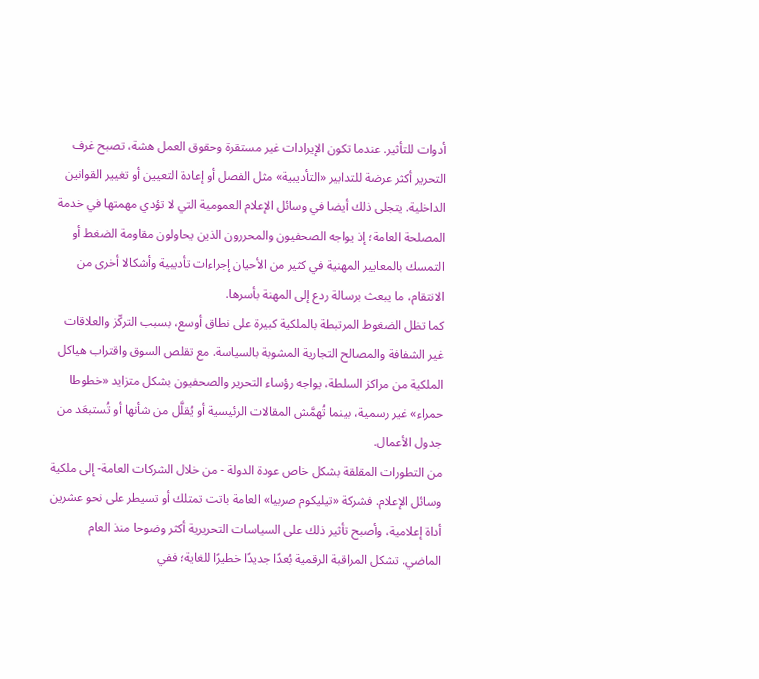أدوات للتأثير. عندما تكون الإيرادات غير مستقرة وحقوق العمل هشة، تصبح غرف التحرير أكثر عرضة للتدابير «التأديبية» مثل الفصل أو إعادة التعيين أو تغيير القوانين الداخلية. يتجلى ذلك أيضا في وسائل الإعلام العمومية التي لا تؤدي مهمتها في خدمة المصلحة العامة؛ إذ يواجه الصحفيون والمحررون الذين يحاولون مقاومة الضغط أو التمسك بالمعايير المهنية في كثير من الأحيان إجراءات تأديبية وأشكالا أخرى من الانتقام، ما يبعث برسالة ردع إلى المهنة بأسرها.
كما تظل الضغوط المرتبطة بالملكية كبيرة على نطاق أوسع، بسبب التركّز والعلاقات غير الشفافة والمصالح التجارية المشوبة بالسياسة. مع تقلص السوق واقتراب هياكل الملكية من مراكز السلطة، يواجه رؤساء التحرير والصحفيون بشكل متزايد «خطوطا حمراء» غير رسمية، بينما تُهمَّش المقالات الرئيسية أو يُقلَّل من شأنها أو تُستبعَد من جدول الأعمال.
من التطورات المقلقة بشكل خاص عودة الدولة - من خلال الشركات العامة- إلى ملكية وسائل الإعلام. فشركة «تيليكوم صربيا» العامة باتت تمتلك أو تسيطر على نحو عشرين أداة إعلامية، وأصبح تأثير ذلك على السياسات التحريرية أكثر وضوحا منذ العام الماضي. تشكل المراقبة الرقمية بُعدًا جديدًا خطيرًا للغاية؛ ففي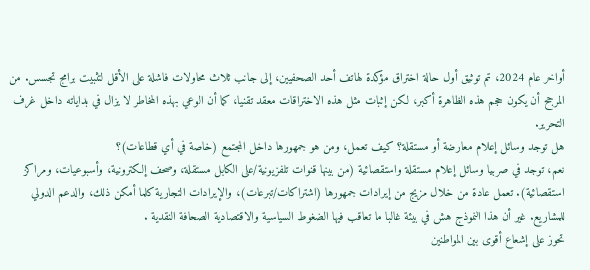أواخر عام 2024، تم توثيق أول حالة اختراق مؤكدة لهاتف أحد الصحفيين، إلى جانب ثلاث محاولات فاشلة على الأقل لتثبيت برامج تجسس. من المرجح أن يكون حجم هذه الظاهرة أكبر، لكن إثبات مثل هذه الاختراقات معقد تقنيا، كما أن الوعي بهذه المخاطر لا يزال في بداياته داخل غرف التحرير.
هل توجد وسائل إعلام معارضة أو مستقلة؟ كيف تعمل، ومن هو جمهورها داخل المجتمع (خاصة في أي قطاعات)؟
نعم، توجد في صربيا وسائل إعلام مستقلة واستقصائية (من بينها قنوات تلفزيونية/على الكابل مستقلة، وصحف إلكترونية، وأسبوعيات، ومراكز استقصائية). تعمل عادة من خلال مزيج من إيرادات جمهورها (اشتراكات/تبرعات)، والإيرادات التجارية كلما أمكن ذلك، والدعم الدولي للمشاريع. غير أن هذا النموذج هش في بيئة غالبا ما تعاقب فيها الضغوط السياسية والاقتصادية الصحافة النقدية .
تحوز على إشعاع أقوى بين المواطنين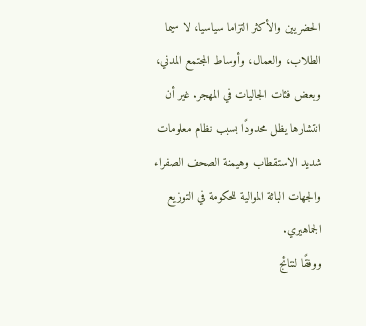الحضريين والأكثر التزاما سياسيا، لا سيما الطلاب، والعمال، وأوساط المجتمع المدني، وبعض فئات الجاليات في المهجر. غير أن انتشارها يظل محدودًا بسبب نظام معلومات شديد الاستقطاب وهيمنة الصحف الصفراء والجهات الباثة الموالية للحكومة في التوزيع الجماهيري.
ووفقًا لنتائج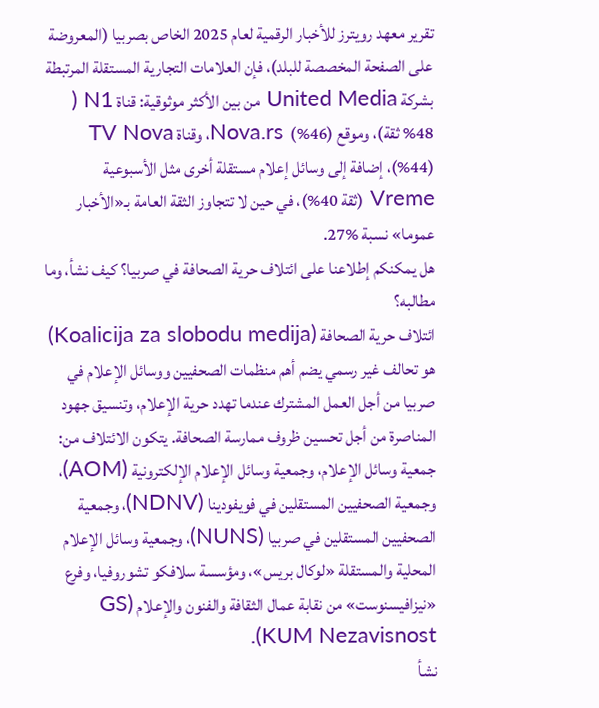تقرير معهد رويترز للأخبار الرقمية لعام 2025 الخاص بصربيا (المعروضة على الصفحة المخصصة للبلد)، فإن العلامات التجارية المستقلة المرتبطة بشركة United Media من بين الأكثر موثوقية: قناة N1 ( %48 ثقة)، وموقع Nova.rs (%46)، وقناة TV Nova (%44)، إضافة إلى وسائل إعلام مستقلة أخرى مثل الأسبوعية Vreme (ثقة 40%)، في حين لا تتجاوز الثقة العامة بـ«الأخبار عموما» نسبة %27.
هل يمكنكم إطلاعنا على ائتلاف حرية الصحافة في صربيا؟ كيف نشأ، وما مطالبه؟
ائتلاف حرية الصحافة (Koalicija za slobodu medija) هو تحالف غير رسمي يضم أهم منظمات الصحفيين ووسائل الإعلام في صربيا من أجل العمل المشترك عندما تهدد حرية الإعلام، وتنسيق جهود المناصرة من أجل تحسين ظروف ممارسة الصحافة. يتكون الائتلاف من: جمعية وسائل الإعلام، وجمعية وسائل الإعلام الإلكترونية (AOM)، وجمعية الصحفيين المستقلين في فويفودينا (NDNV)، وجمعية الصحفيين المستقلين في صربيا (NUNS)، وجمعية وسائل الإعلام المحلية والمستقلة «لوكال بريس»، ومؤسسة سلافكو تشوروفيا، وفرع «نيزافيسنوست» من نقابة عمال الثقافة والفنون والإعلام (GS KUM Nezavisnost).
نشأ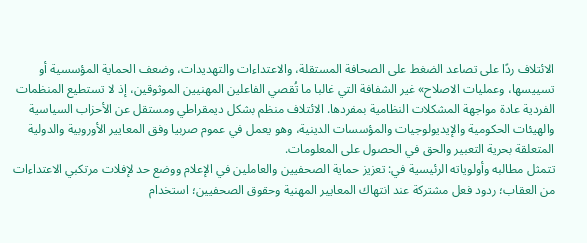الائتلاف ردًا على تصاعد الضغط على الصحافة المستقلة، والاعتداءات والتهديدات، وضعف الحماية المؤسسية أو تسييسها، وعمليات الاصلاح» غير الشفافة التي غالبا ما تُقصي الفاعلين المهنيين الموثوقين، إذ لا تستطيع المنظمات الفردية عادة مواجهة المشكلات النظامية بمفردها. الائتلاف منظم بشكل ديمقراطي ومستقل عن الأحزاب السياسية والهيئات الحكومية والإيديولوجيات والمؤسسات الدينية، وهو يعمل في عموم صربيا وفق المعايير الأوروبية والدولية المتعلقة بحرية التعبير والحق في الحصول على المعلومات.
تتمثل مطالبه وأولوياته الرئيسية في: تعزيز حماية الصحفيين والعاملين في الإعلام ووضع حد لإفلات مرتكبي الاعتداءات من العقاب؛ ردود فعل مشتركة عند انتهاك المعايير المهنية وحقوق الصحفيين؛ استخدام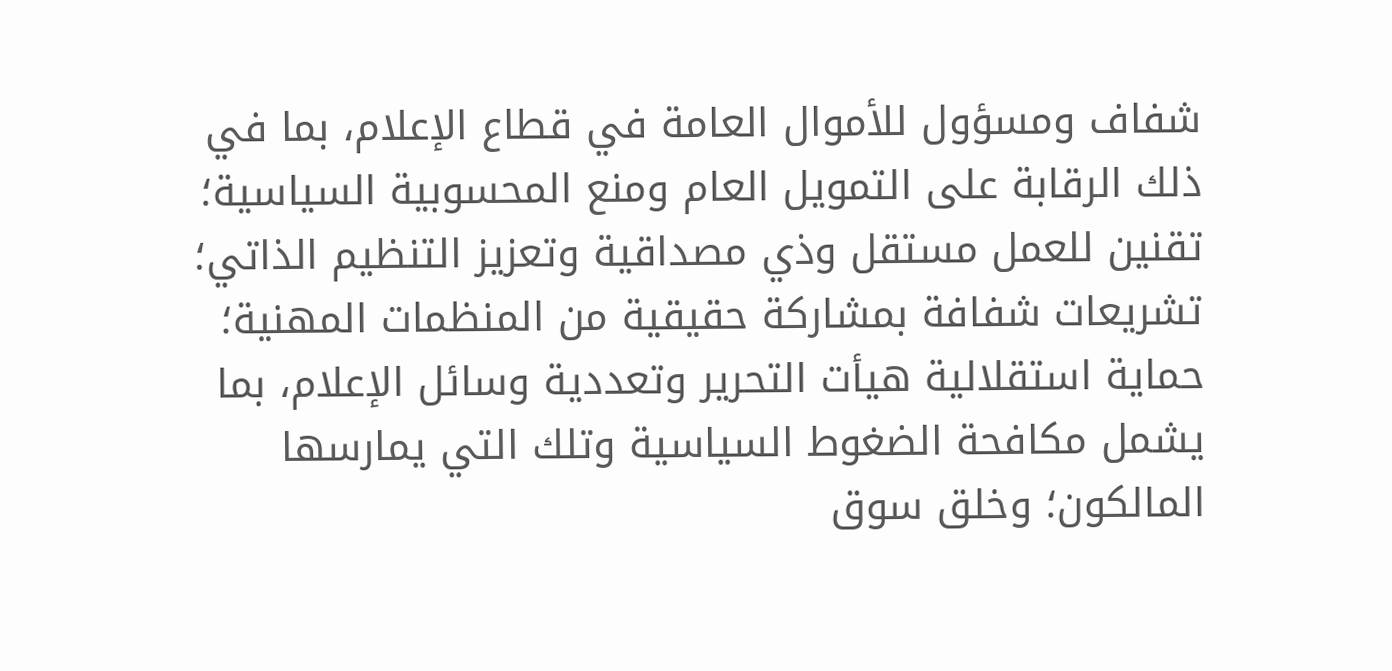شفاف ومسؤول للأموال العامة في قطاع الإعلام، بما في ذلك الرقابة على التمويل العام ومنع المحسوبية السياسية؛ تقنين للعمل مستقل وذي مصداقية وتعزيز التنظيم الذاتي؛ تشريعات شفافة بمشاركة حقيقية من المنظمات المهنية؛ حماية استقلالية هيأت التحرير وتعددية وسائل الإعلام، بما يشمل مكافحة الضغوط السياسية وتلك التي يمارسها المالكون؛ وخلق سوق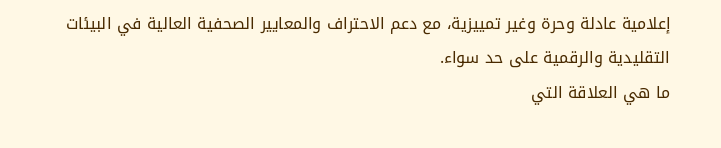إعلامية عادلة وحرة وغير تمييزية، مع دعم الاحتراف والمعايير الصحفية العالية في البيئات التقليدية والرقمية على حد سواء.
ما هي العلاقة التي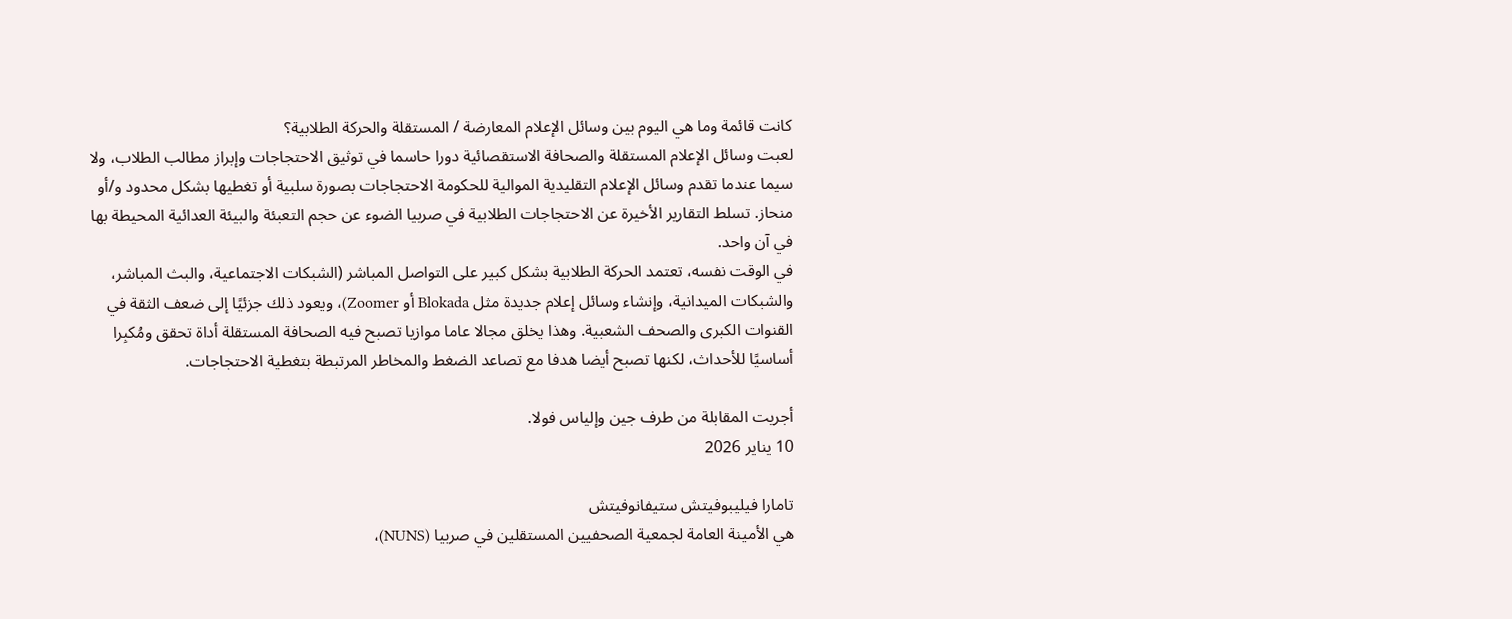كانت قائمة وما هي اليوم بين وسائل الإعلام المعارضة / المستقلة والحركة الطلابية؟
لعبت وسائل الإعلام المستقلة والصحافة الاستقصائية دورا حاسما في توثيق الاحتجاجات وإبراز مطالب الطلاب، ولا سيما عندما تقدم وسائل الإعلام التقليدية الموالية للحكومة الاحتجاجات بصورة سلبية أو تغطيها بشكل محدود و/أو منحاز. تسلط التقارير الأخيرة عن الاحتجاجات الطلابية في صربيا الضوء عن حجم التعبئة والبيئة العدائية المحيطة بها في آن واحد.
في الوقت نفسه، تعتمد الحركة الطلابية بشكل كبير على التواصل المباشر (الشبكات الاجتماعية، والبث المباشر، والشبكات الميدانية، وإنشاء وسائل إعلام جديدة مثل Blokada أو Zoomer)، ويعود ذلك جزئيًا إلى ضعف الثقة في القنوات الكبرى والصحف الشعبية. وهذا يخلق مجالا عاما موازيا تصبح فيه الصحافة المستقلة أداة تحقق ومُكبِرا أساسيًا للأحداث، لكنها تصبح أيضا هدفا مع تصاعد الضغط والمخاطر المرتبطة بتغطية الاحتجاجات.

أجريت المقابلة من طرف جين وإلياس فولا.
10 يناير 2026

تامارا فيليبوفيتش ستيفانوفيتش
هي الأمينة العامة لجمعية الصحفيين المستقلين في صربيا (NUNS)،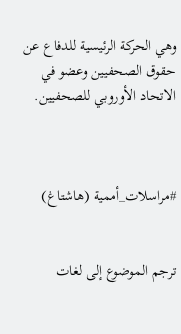وهي الحركة الرئيسية للدفاع عن حقوق الصحفيين وعضو في الاتحاد الأوروبي للصحفيين.



#مراسلات_أممية (هاشتاغ)


ترجم الموضوع إلى لغات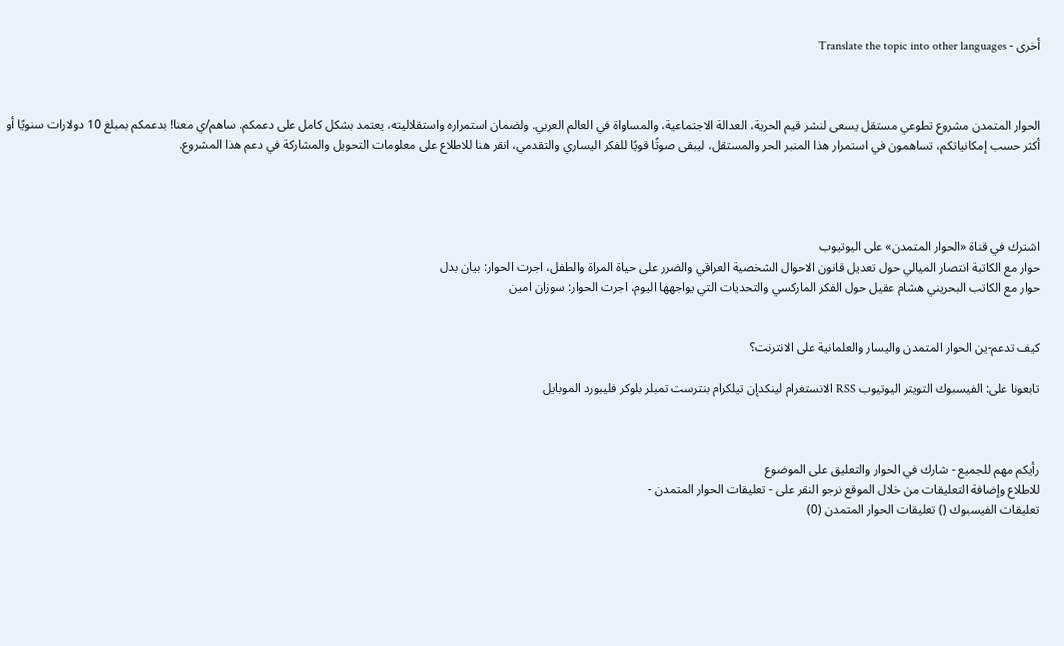أخرى - Translate the topic into other languages



الحوار المتمدن مشروع تطوعي مستقل يسعى لنشر قيم الحرية، العدالة الاجتماعية، والمساواة في العالم العربي. ولضمان استمراره واستقلاليته، يعتمد بشكل كامل على دعمكم. ساهم/ي معنا! بدعمكم بمبلغ 10 دولارات سنويًا أو أكثر حسب إمكانياتكم، تساهمون في استمرار هذا المنبر الحر والمستقل، ليبقى صوتًا قويًا للفكر اليساري والتقدمي، انقر هنا للاطلاع على معلومات التحويل والمشاركة في دعم هذا المشروع.




اشترك في قناة «الحوار المتمدن» على اليوتيوب
حوار مع الكاتبة انتصار الميالي حول تعديل قانون الاحوال الشخصية العراقي والضرر على حياة المراة والطفل، اجرت الحوار: بيان بدل
حوار مع الكاتب البحريني هشام عقيل حول الفكر الماركسي والتحديات التي يواجهها اليوم، اجرت الحوار: سوزان امين


كيف تدعم-ين الحوار المتمدن واليسار والعلمانية على الانترنت؟

تابعونا على: الفيسبوك التويتر اليوتيوب RSS الانستغرام لينكدإن تيلكرام بنترست تمبلر بلوكر فليبورد الموبايل



رأيكم مهم للجميع - شارك في الحوار والتعليق على الموضوع
للاطلاع وإضافة التعليقات من خلال الموقع نرجو النقر على - تعليقات الحوار المتمدن -
تعليقات الفيسبوك () تعليقات الحوار المتمدن (0)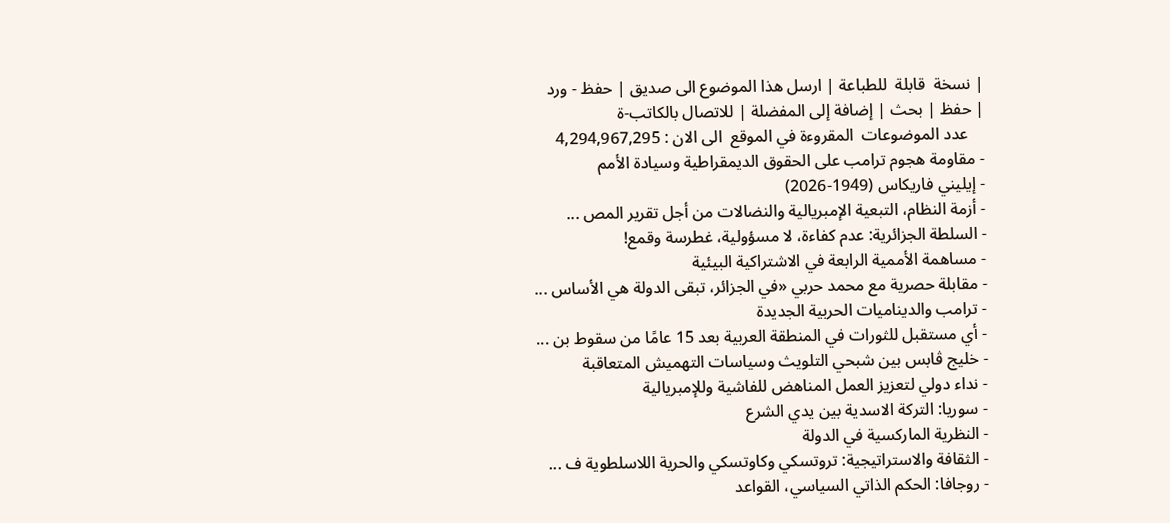| نسخة  قابلة  للطباعة | ارسل هذا الموضوع الى صديق | حفظ - ورد
| حفظ | بحث | إضافة إلى المفضلة | للاتصال بالكاتب-ة
    عدد الموضوعات  المقروءة في الموقع  الى الان : 4,294,967,295
- مقاومة هجوم ترامب على الحقوق الديمقراطية وسيادة الأمم
- إيليني فاريكاس (1949-2026)
- أزمة النظام، التبعية الإمبريالية والنضالات من أجل تقرير المص ...
- السلطة الجزائرية: عدم كفاءة، لا مسؤولية، غطرسة وقمع!
- مساهمة الأممية الرابعة في الاشتراكية البيئية
- مقابلة حصرية مع محمد حربي «في الجزائر، تبقى الدولة هي الأساس ...
- ترامب والديناميات الحربية الجديدة
- أي مستقبل للثورات في المنطقة العربية بعد 15 عامًا من سقوط بن ...
- خليج ڨابس بين شبحي التلويث وسياسات التهميش المتعاقبة
- نداء دولي لتعزيز العمل المناهض للفاشية وللإمبريالية
- سوريا: التركة الاسدية بين يدي الشرع
- النظرية الماركسية في الدولة
- الثقافة والاستراتيجية: تروتسكي وكاوتسكي والحرية اللاسلطوية ف ...
- روجافا: الحكم الذاتي السياسي، القواعد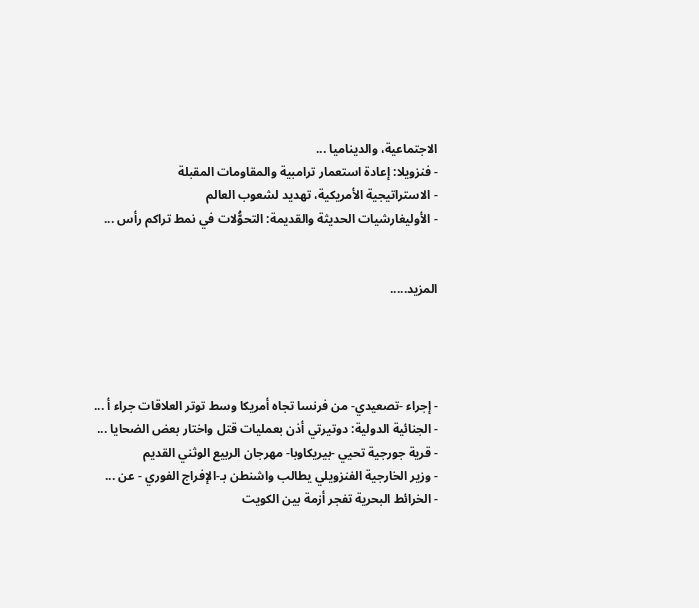الاجتماعية، والديناميا ...
- فنزويلا: إعادة استعمار ترامبية والمقاومات المقبلة
- الاستراتيجية الأمريكية، تهديد لشعوب العالم
- الأوليغارشيات الحديثة والقديمة: التحوُّلات في نمط تراكم رأس ...


المزيد.....




- إجراء -تصعيدي- من فرنسا تجاه أمريكا وسط توتر العلاقات جراء أ ...
- الجنائية الدولية: دوتيرتي أذن بعمليات قتل واختار بعض الضحايا ...
- قرية جورجية تحيي -بيريكاوبا- مهرجان الربيع الوثني القديم
- وزير الخارجية الفنزويلي يطالب واشنطن بـ-الإفراج الفوري - عن ...
- الخرائط البحرية تفجر أزمة بين الكويت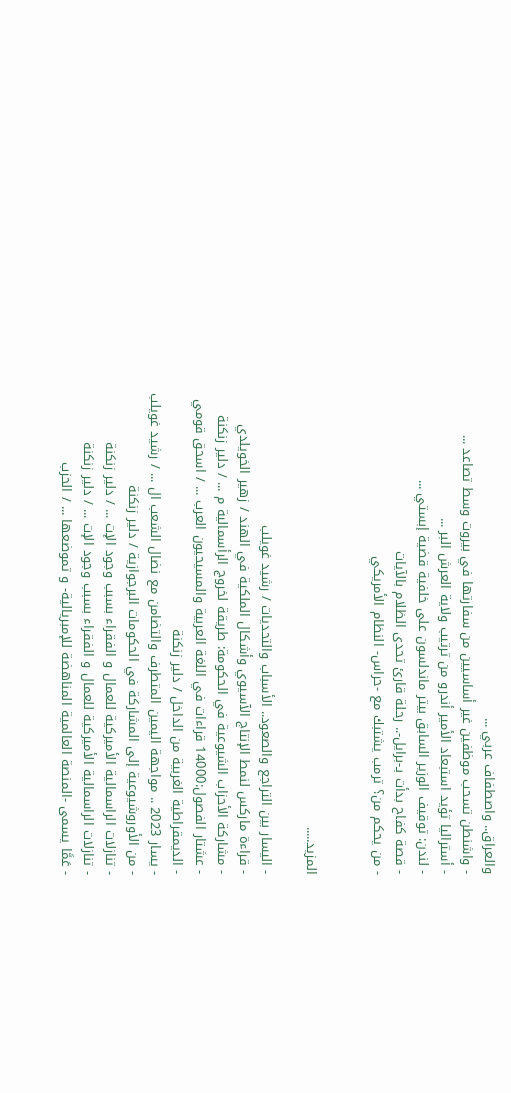والعراق.. واصطفاف عربي ...
- واشنطن تسحب موظفين غير أساسيين من سفارتها في بيروت وسط تصاعد ...
- أستراليا تؤيد استبعاد الأمير أندرو من ترتيب ولاية العرش البر ...
- لندن: توقيف الوزير السابق بيتر ماندلسون على خلفية قضية إبستي ...
- قصة كفاح بدأت بـ-برايل-.. رحلة قارئ تحدى الظلام بالآيات
- من يحكم من؟ ترمب يشتبك مع -حراس- النظام الأمريكي


المزيد.....

- اليسار بين التراجع والصعود.. الأسباب والتحديات / رشيد غويلب
- قراءة ماركس لنمط الإنتاج الآسيوي وأشكال الملكية في الهند / زهير الخويلدي
- مشاركة الأحزاب الشيوعية في الحكومة: طريقة لخروج الرأسمالية م ... / دلير زنكنة
- عشتار الفصول:14000 قراءات في اللغة العربية والمسيحيون العرب ... / اسحق قومي
- الديمقراطية الغربية من الداخل / دلير زنكنة
- يسار 2023 .. مواجهة اليمين المتطرف والتضامن مع نضال الشعب ال ... / رشيد غويلب
- من الأوروشيوعية إلى المشاركة في الحكومات البرجوازية / دلير زنكنة
- تنازلات الراسمالية الأميركية للعمال و الفقراء بسبب وجود الإت ... / دلير زنكنة
- تنازلات الراسمالية الأميركية للعمال و الفقراء بسبب وجود الإت ... / دلير زنكنة
- عَمَّا يسمى -المنصة العالمية المناهضة للإمبريالية- و تموضعها ... / الحزب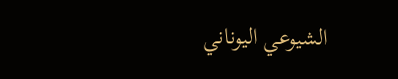الشيوعي اليوناني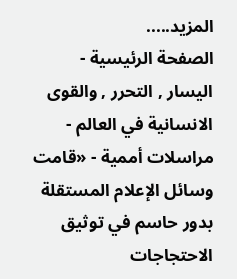المزيد.....
الصفحة الرئيسية - اليسار , التحرر , والقوى الانسانية في العالم - مراسلات أممية - «قامت وسائل الإعلام المستقلة بدور حاسم في توثيق الاحتجاجات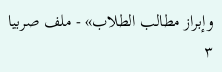وإبراز مطالب الطلاب» - ملف صربيا ٣